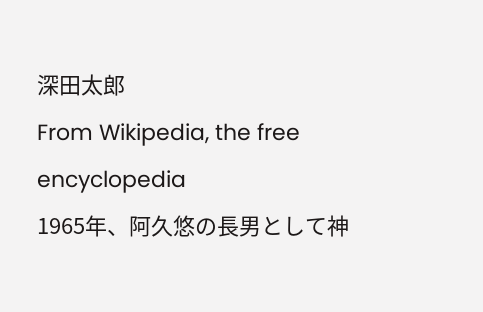深田太郎
From Wikipedia, the free encyclopedia
1965年、阿久悠の長男として神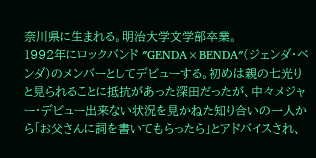奈川県に生まれる。明治大学文学部卒業。
1992年にロックバンド ″GENDA×BENDA″(ジェンダ・ベンダ)のメンバーとしてデビューする。初めは親の七光りと見られることに抵抗があった深田だったが、中々メジャー・デビュー出来ない状況を見かねた知り合いの一人から「お父さんに詞を書いてもらったら」とアドバイスされ、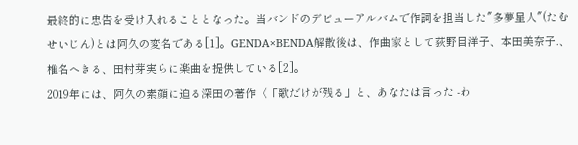最終的に忠告を受け入れることとなった。当バンドのデビューアルバムで作詞を担当した″多夢星人″(たむせいじん)とは阿久の変名である[1]。GENDA×BENDA解散後は、作曲家として荻野目洋子、本田美奈子.、椎名へきる、田村芽実らに楽曲を提供している[2]。
2019年には、阿久の素顔に迫る深田の著作〈「歌だけが残る」と、あなたは言った -わ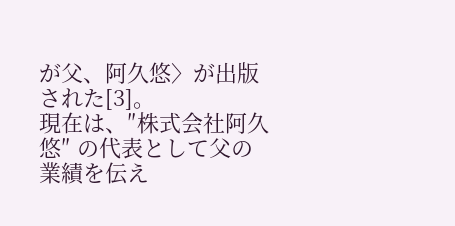が父、阿久悠〉が出版された[3]。
現在は、″株式会社阿久悠″ の代表として父の業績を伝え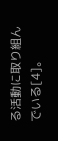る活動に取り組んでいる[4]。